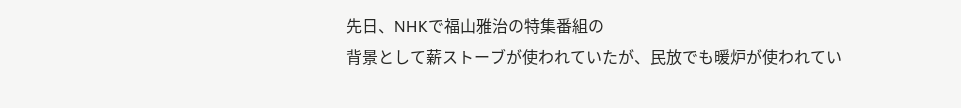先日、NHKで福山雅治の特集番組の
背景として薪ストーブが使われていたが、民放でも暖炉が使われてい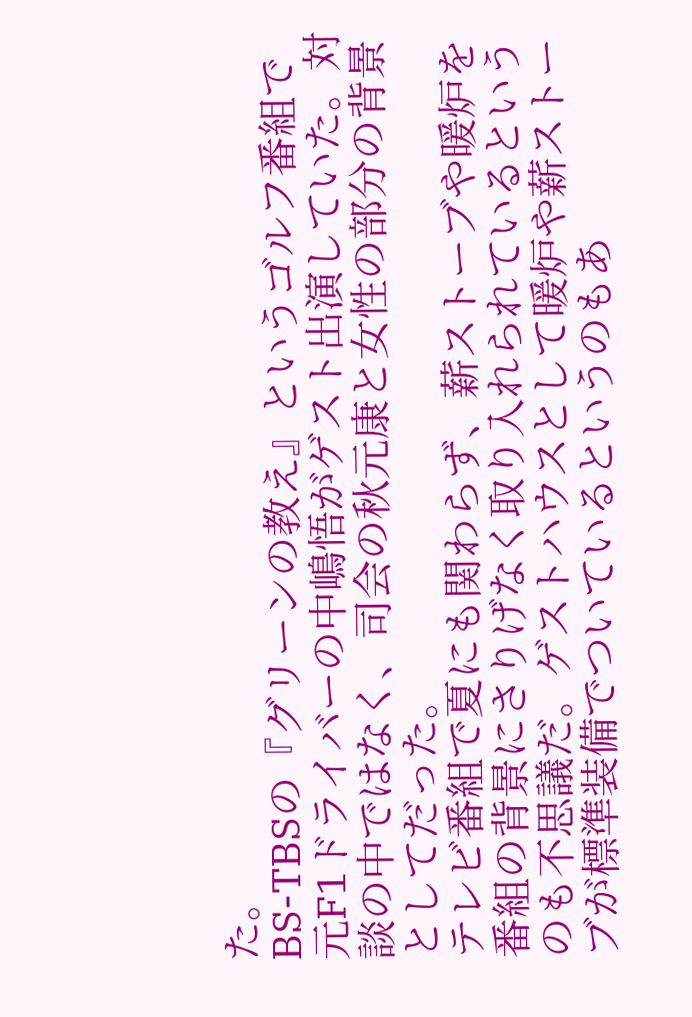た。
BS-TBSの『グリーンの教え』というゴルフ番組で元F1ドライバーの中嶋悟がゲスト出演していた。対談の中ではなく、司会の秋元康と女性の部分の背景としてだった。
テレビ番組で夏にも関わらず、薪ストーブや暖炉を番組の背景にさりげなく取り入れられているというのも不思議だ。ゲストハウスとして暖炉や薪ストーブが標準装備でついているというのもあ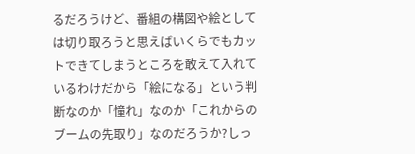るだろうけど、番組の構図や絵としては切り取ろうと思えばいくらでもカットできてしまうところを敢えて入れているわけだから「絵になる」という判断なのか「憧れ」なのか「これからのブームの先取り」なのだろうか?しっ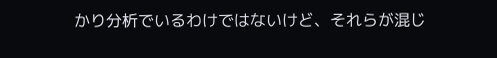かり分析でいるわけではないけど、それらが混じ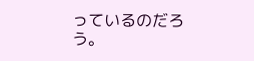っているのだろう。